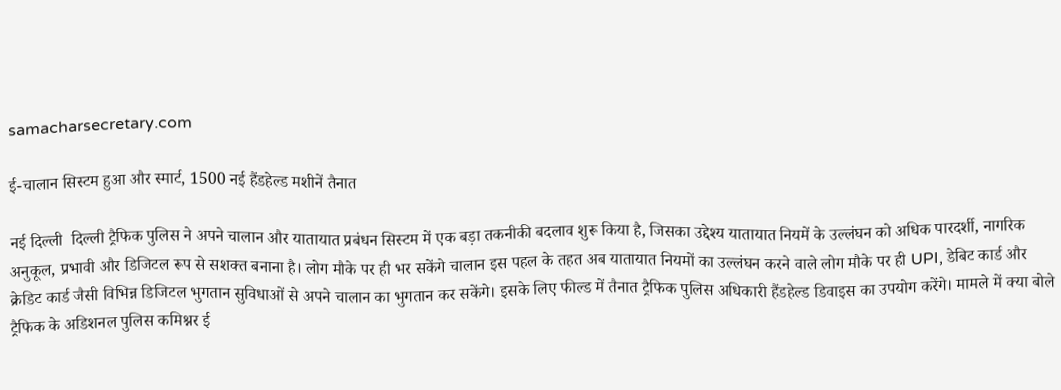samacharsecretary.com

ई-चालान सिस्टम हुआ और स्मार्ट, 1500 नई हैंडहेल्ड मशीनें तैनात

नई दिल्ली  दिल्ली ट्रैफिक पुलिस ने अपने चालान और यातायात प्रबंधन सिस्टम में एक बड़ा तकनीकी बदलाव शुरू किया है, जिसका उद्देश्य यातायात नियमें के उल्लंघन को अधिक पारदर्शी, नागरिक अनुकूल, प्रभावी और डिजिटल रूप से सशक्त बनाना है। लोग मौके पर ही भर सकेंगे चालान इस पहल के तहत अब यातायात नियमों का उल्लंघन करने वाले लोग मौके पर ही UPI, डेबिट कार्ड और क्रेडिट कार्ड जैसी विभिन्न डिजिटल भुगतान सुविधाओं से अपने चालान का भुगतान कर सकेंगे। इसके लिए फील्ड में तैनात ट्रैफिक पुलिस अधिकारी हैंडहेल्ड डिवाइस का उपयोग करेंगे। मामले में क्या बोले ट्रैफिक के अडिशनल पुलिस कमिश्नर ई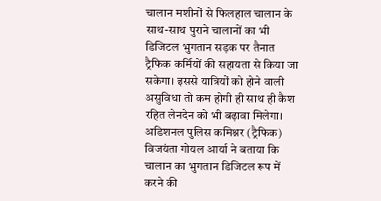चालान मशीनों से फिलहाल चालान के साथ-साथ पुराने चालानों का भी डिजिटल भुगतान सड़क पर तैनात ट्रैफिक कर्मियों की सहायता से किया जा सकेगा। इससे यात्रियों को होने वाली असुविधा तो कम होगी ही साथ ही कैश रहित लेनदेन को भी बढ़ावा मिलेगा। अडिशनल पुलिस कमिश्नर (ट्रैफिक) विजयंता गोयल आर्या ने बताया कि चालान का भुगतान डिजिटल रूप में करने की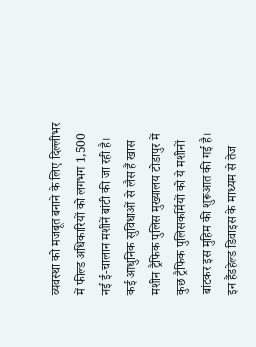व्यवस्था को मजबूत बनाने के लिए दिल्लीभर में फील्ड अधिकारियों को लगभग 1,500 नई ई-चालान मशीनें बांटी की जा रही है। कई आधुनिक सुविधाओं से लैस हैं खास मशीन ट्रैफिक पुलिस मुख्यालय टोडापुर में कुछ ट्रैफिक पुलिसकर्मियों को ये मशीनों बांटकर इस मुहिम की शुरूआत की गई है। इन हैंडहेल्ड डिवाइस के माध्यम से तेज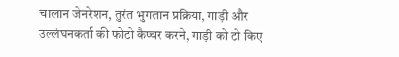चालान जेनरेशन, तुरंत भुगतान प्रक्रिया, गाड़ी और उल्लंघनकर्ता की फोटो कैप्चर करने, गाड़ी को टो किए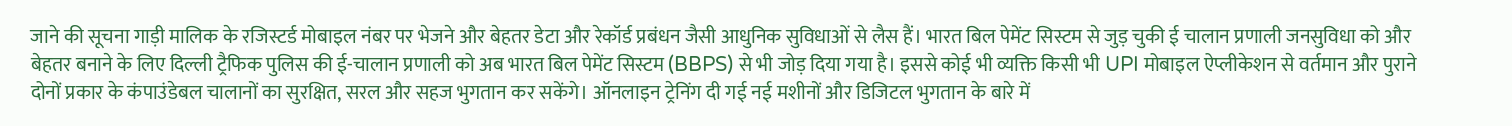जाने की सूचना गाड़ी मालिक के रजिस्टर्ड मोबाइल नंबर पर भेजने और बेहतर डेटा और रेकॉर्ड प्रबंधन जैसी आधुनिक सुविधाओं से लैस हैं। भारत बिल पेमेंट सिस्टम से जुड़ चुकी ई चालान प्रणाली जनसुविधा को और बेहतर बनाने के लिए दिल्ली ट्रैफिक पुलिस की ई-चालान प्रणाली को अब भारत बिल पेमेंट सिस्टम (BBPS) से भी जोड़ दिया गया है। इससे कोई भी व्यक्ति किसी भी UPI मोबाइल ऐप्लीकेशन से वर्तमान और पुराने दोनों प्रकार के कंपाउंडेबल चालानों का सुरक्षित, सरल और सहज भुगतान कर सकेंगे। ऑनलाइन ट्रेनिंग दी गई नई मशीनों और डिजिटल भुगतान के बारे में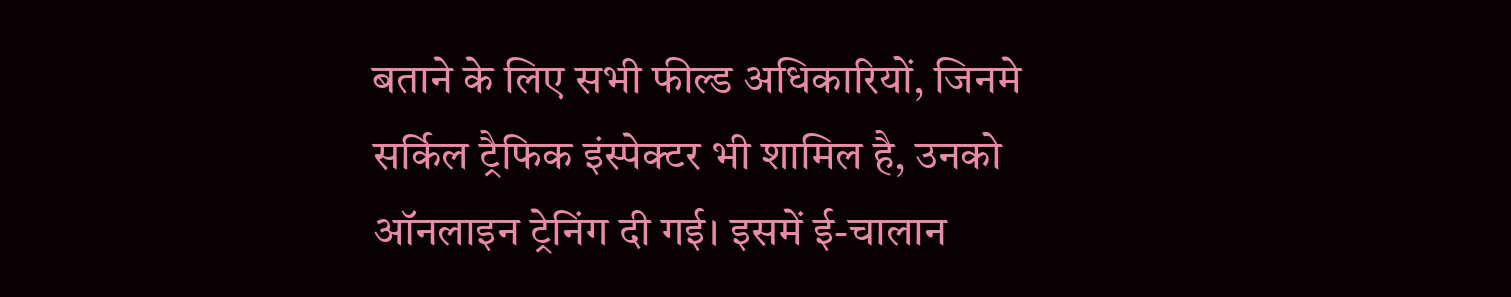बताने के लिए सभी फील्ड अधिकारियों, जिनमे सर्किल ट्रैफिक इंस्पेक्टर भी शामिल है, उनको ऑनलाइन ट्रेनिंग दी गई। इसमें ई-चालान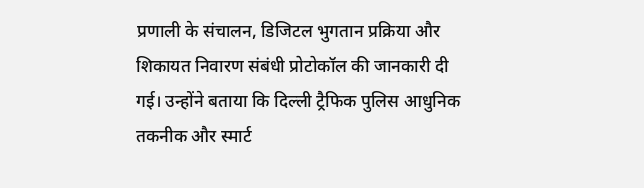प्रणाली के संचालन, डिजिटल भुगतान प्रक्रिया और शिकायत निवारण संबंधी प्रोटोकॉल की जानकारी दी गई। उन्होंने बताया कि दिल्ली ट्रैफिक पुलिस आधुनिक तकनीक और स्मार्ट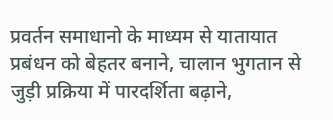प्रवर्तन समाधानो के माध्यम से यातायात प्रबंधन को बेहतर बनाने, चालान भुगतान से जुड़ी प्रक्रिया में पारदर्शिता बढ़ाने,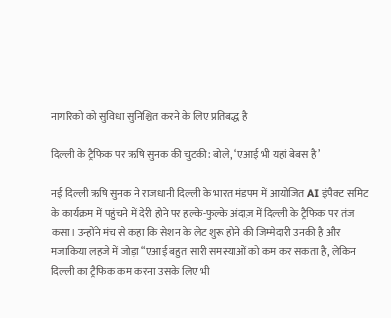नागरिको को सुविधा सुनिश्चित करने के लिए प्रतिबद्ध है

दिल्ली के ट्रैफिक पर ऋषि सुनक की चुटकी: बोले, ‘एआई भी यहां बेबस है’

नई दिल्ली ऋषि सुनक ने राजधानी दिल्ली के भारत मंडपम में आयोजित AI इंपैक्ट समिट के कार्यक्रम में पहुंचने में देरी होने पर हल्के-फुल्के अंदाज़ में दिल्ली के ट्रैफिक पर तंज कसा। उन्होंने मंच से कहा कि सेशन के लेट शुरू होने की जिम्मेदारी उनकी है और मजाकिया लहजे में जोड़ा “एआई बहुत सारी समस्याओं को कम कर सकता है, लेकिन दिल्ली का ट्रैफिक कम करना उसके लिए भी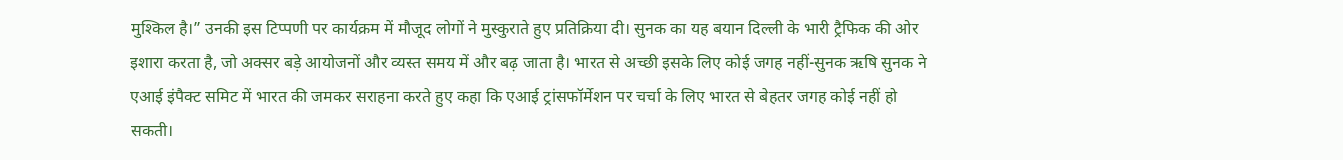मुश्किल है।” उनकी इस टिप्पणी पर कार्यक्रम में मौजूद लोगों ने मुस्कुराते हुए प्रतिक्रिया दी। सुनक का यह बयान दिल्ली के भारी ट्रैफिक की ओर इशारा करता है, जो अक्सर बड़े आयोजनों और व्यस्त समय में और बढ़ जाता है। भारत से अच्छी इसके लिए कोई जगह नहीं-सुनक ऋषि सुनक ने एआई इंपैक्ट समिट में भारत की जमकर सराहना करते हुए कहा कि एआई ट्रांसफॉर्मेशन पर चर्चा के लिए भारत से बेहतर जगह कोई नहीं हो सकती।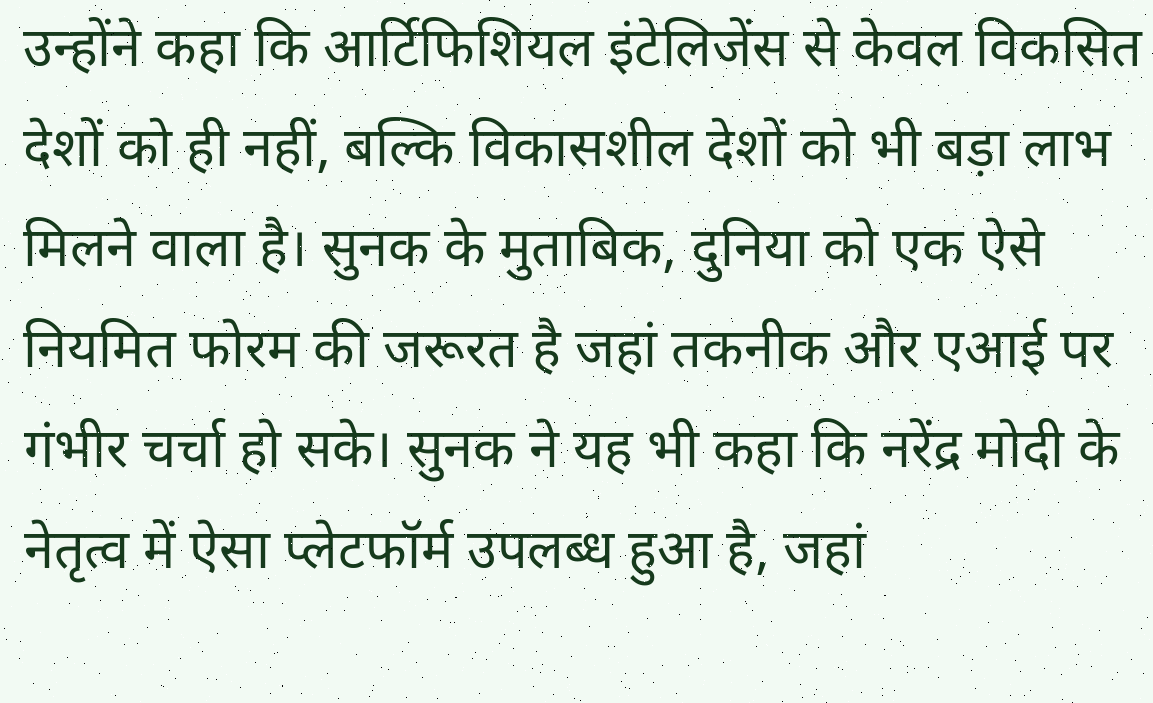उन्होंने कहा कि आर्टिफिशियल इंटेलिजेंस से केवल विकसित देशों को ही नहीं, बल्कि विकासशील देशों को भी बड़ा लाभ मिलने वाला है। सुनक के मुताबिक, दुनिया को एक ऐसे नियमित फोरम की जरूरत है जहां तकनीक और एआई पर गंभीर चर्चा हो सके। सुनक ने यह भी कहा कि नरेंद्र मोदी के नेतृत्व में ऐसा प्लेटफॉर्म उपलब्ध हुआ है, जहां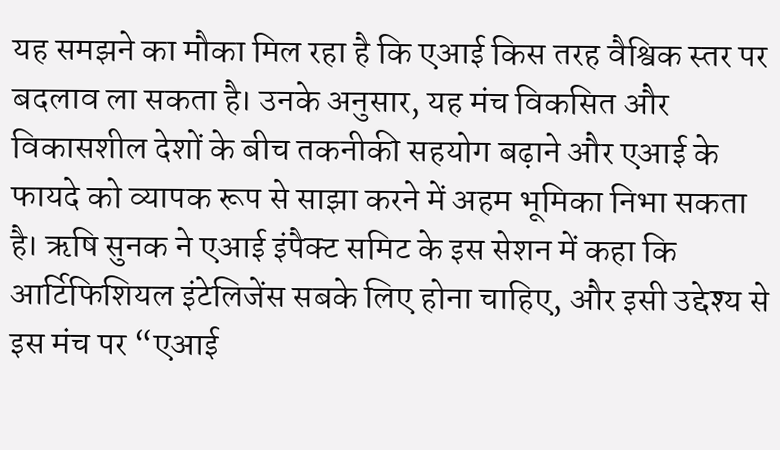यह समझने का मौका मिल रहा है कि एआई किस तरह वैश्विक स्तर पर बदलाव ला सकता है। उनके अनुसार, यह मंच विकसित और विकासशील देशों के बीच तकनीकी सहयोग बढ़ाने और एआई के फायदे को व्यापक रूप से साझा करने में अहम भूमिका निभा सकता है। ऋषि सुनक ने एआई इंपैक्ट समिट के इस सेशन में कहा कि आर्टिफिशियल इंटेलिजेंस सबके लिए होना चाहिए, और इसी उद्देश्य से इस मंच पर “एआई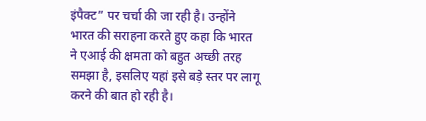इंपैक्ट” पर चर्चा की जा रही है। उन्होंने भारत की सराहना करते हुए कहा कि भारत ने एआई की क्षमता को बहुत अच्छी तरह समझा है, इसलिए यहां इसे बड़े स्तर पर लागू करने की बात हो रही है।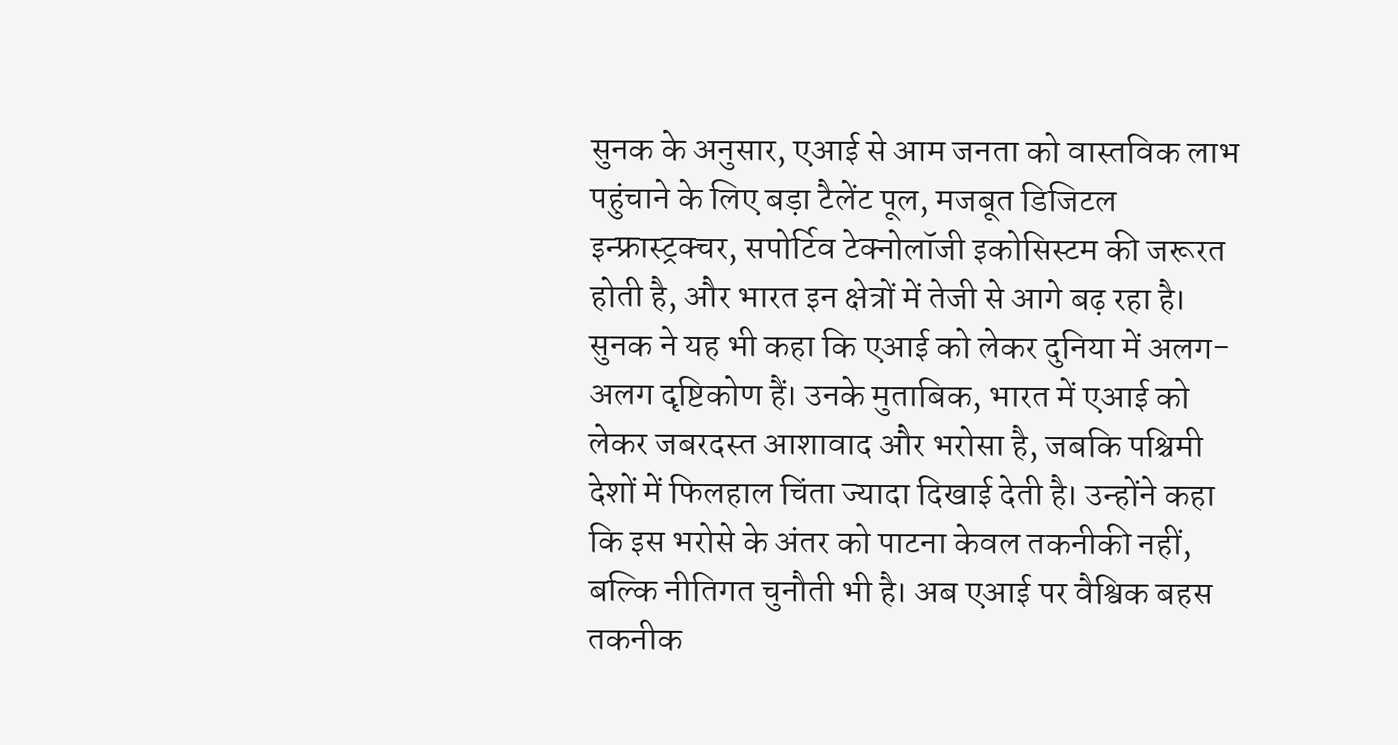सुनक के अनुसार, एआई से आम जनता को वास्तविक लाभ पहुंचाने के लिए बड़ा टैलेंट पूल, मजबूत डिजिटल इन्फ्रास्ट्रक्चर, सपोर्टिव टेक्नोलॉजी इकोसिस्टम की जरूरत होती है, और भारत इन क्षेत्रों में तेजी से आगे बढ़ रहा है। सुनक ने यह भी कहा कि एआई को लेकर दुनिया में अलग-अलग दृष्टिकोण हैं। उनके मुताबिक, भारत में एआई को लेकर जबरदस्त आशावाद और भरोसा है, जबकि पश्चिमी देशों में फिलहाल चिंता ज्यादा दिखाई देती है। उन्होंने कहा कि इस भरोसे के अंतर को पाटना केवल तकनीकी नहीं, बल्कि नीतिगत चुनौती भी है। अब एआई पर वैश्विक बहस तकनीक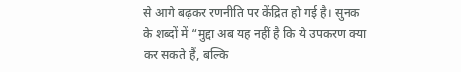से आगे बढ़कर रणनीति पर केंद्रित हो गई है। सुनक के शब्दों में “मुद्दा अब यह नहीं है कि ये उपकरण क्या कर सकते हैं, बल्कि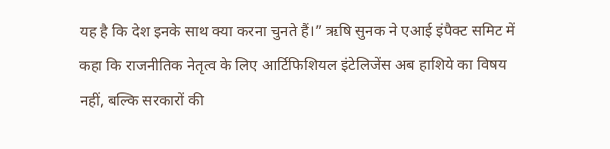यह है कि देश इनके साथ क्या करना चुनते हैं।” ऋषि सुनक ने एआई इंपैक्ट समिट में कहा कि राजनीतिक नेतृत्व के लिए आर्टिफिशियल इंटेलिजेंस अब हाशिये का विषय नहीं, बल्कि सरकारों की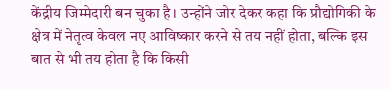केंद्रीय जिम्मेदारी बन चुका है। उन्होंने जोर देकर कहा कि प्रौद्योगिकी के क्षेत्र में नेतृत्व केवल नए आविष्कार करने से तय नहीं होता, बल्कि इस बात से भी तय होता है कि किसी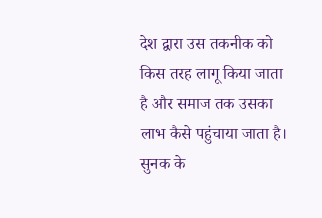देश द्वारा उस तकनीक को किस तरह लागू किया जाता है और समाज तक उसका लाभ कैसे पहुंचाया जाता है। सुनक के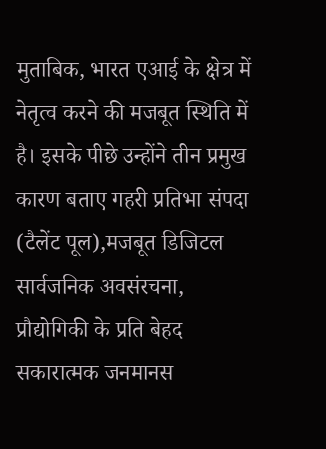मुताबिक, भारत एआई के क्षेत्र में नेतृत्व करने की मजबूत स्थिति में है। इसके पीछे उन्होंने तीन प्रमुख कारण बताए गहरी प्रतिभा संपदा (टैलेंट पूल),मजबूत डिजिटल सार्वजनिक अवसंरचना, प्रौद्योगिकी के प्रति बेहद सकारात्मक जनमानस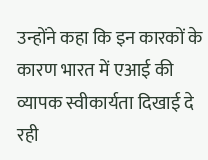उन्होंने कहा कि इन कारकों के कारण भारत में एआई की व्यापक स्वीकार्यता दिखाई दे रही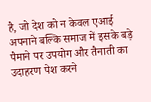है, जो देश को न केवल एआई अपनाने बल्कि समाज में इसके बड़े पैमाने पर उपयोग और तैनाती का उदाहरण पेश करने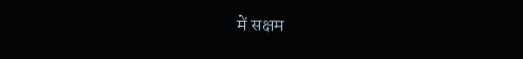में सक्षम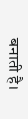बनाती है।